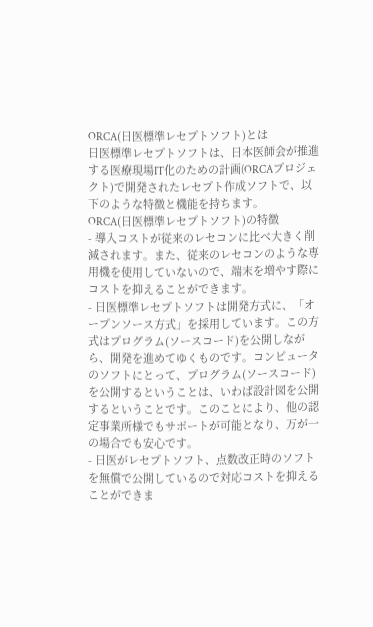ORCA(日医標準レセプトソフト)とは
日医標準レセプトソフトは、日本医師会が推進する医療現場IT化のための計画(ORCAプロジェクト)で開発されたレセプト作成ソフトで、以下のような特徴と機能を持ちます。
ORCA(日医標準レセプトソフト)の特徴
- 導入コストが従来のレセコンに比べ大きく削減されます。また、従来のレセコンのような専用機を使用していないので、端末を増やす際にコストを抑えることができます。
- 日医標準レセプトソフトは開発方式に、「オープンソース方式」を採用しています。この方式はプログラム(ソースコード)を公開しながら、開発を進めてゆくものです。コンピュータのソフトにとって、プログラム(ソースコード)を公開するということは、いわば設計図を公開するということです。このことにより、他の認定事業所様でもサポートが可能となり、万が一の場合でも安心です。
- 日医がレセプトソフト、点数改正時のソフトを無償で公開しているので対応コストを抑えることができま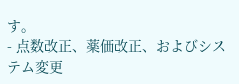す。
- 点数改正、薬価改正、およびシステム変更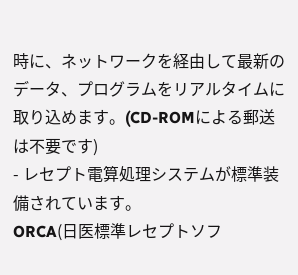時に、ネットワークを経由して最新のデータ、プログラムをリアルタイムに取り込めます。(CD-ROMによる郵送は不要です)
- レセプト電算処理システムが標準装備されています。
ORCA(日医標準レセプトソフ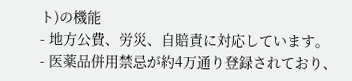ト)の機能
- 地方公費、労災、自賠責に対応しています。
- 医薬品併用禁忌が約4万通り登録されており、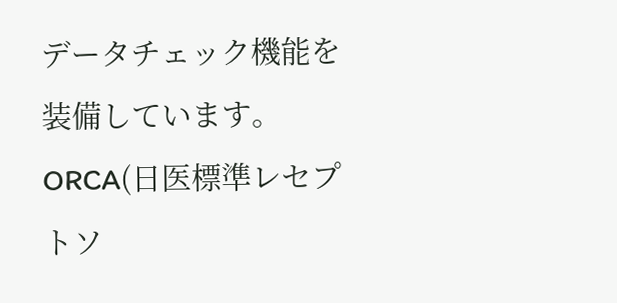データチェック機能を装備しています。
ORCA(日医標準レセプトソ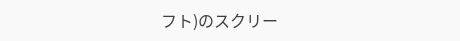フト)のスクリー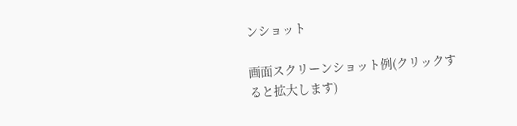ンショット

画面スクリーンショット例(クリックすると拡大します)